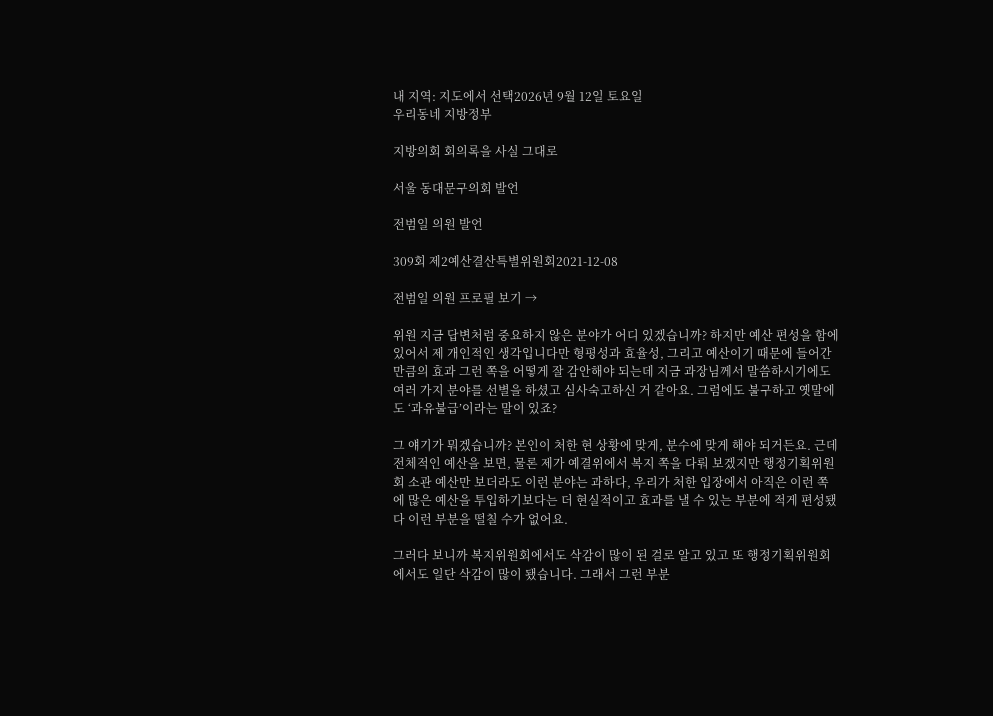내 지역: 지도에서 선택2026년 9월 12일 토요일
우리동네 지방정부

지방의회 회의록을 사실 그대로

서울 동대문구의회 발언

전범일 의원 발언

309회 제2예산결산특별위원회2021-12-08

전범일 의원 프로필 보기 →

위원 지금 답변처럼 중요하지 않은 분야가 어디 있겠습니까? 하지만 예산 편성을 함에 있어서 제 개인적인 생각입니다만 형평성과 효율성, 그리고 예산이기 때문에 들어간 만큼의 효과 그런 쪽을 어떻게 잘 감안해야 되는데 지금 과장님께서 말씀하시기에도 여러 가지 분야를 선별을 하셨고 심사숙고하신 거 같아요. 그럼에도 불구하고 옛말에도 ‘과유불급’이라는 말이 있죠?

그 얘기가 뭐겠습니까? 본인이 처한 현 상황에 맞게, 분수에 맞게 해야 되거든요. 근데 전체적인 예산을 보면, 물론 제가 예결위에서 복지 쪽을 다뤄 보겠지만 행정기획위원회 소관 예산만 보더라도 이런 분야는 과하다, 우리가 처한 입장에서 아직은 이런 쪽에 많은 예산을 투입하기보다는 더 현실적이고 효과를 낼 수 있는 부분에 적게 편성됐다 이런 부분을 떨칠 수가 없어요.

그러다 보니까 복지위원회에서도 삭감이 많이 된 걸로 알고 있고 또 행정기획위원회에서도 일단 삭감이 많이 됐습니다. 그래서 그런 부분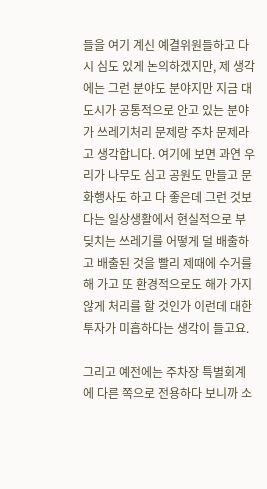들을 여기 계신 예결위원들하고 다시 심도 있게 논의하겠지만, 제 생각에는 그런 분야도 분야지만 지금 대도시가 공통적으로 안고 있는 분야가 쓰레기처리 문제랑 주차 문제라고 생각합니다. 여기에 보면 과연 우리가 나무도 심고 공원도 만들고 문화행사도 하고 다 좋은데 그런 것보다는 일상생활에서 현실적으로 부딪치는 쓰레기를 어떻게 덜 배출하고 배출된 것을 빨리 제때에 수거를 해 가고 또 환경적으로도 해가 가지 않게 처리를 할 것인가 이런데 대한 투자가 미흡하다는 생각이 들고요.

그리고 예전에는 주차장 특별회계에 다른 쪽으로 전용하다 보니까 소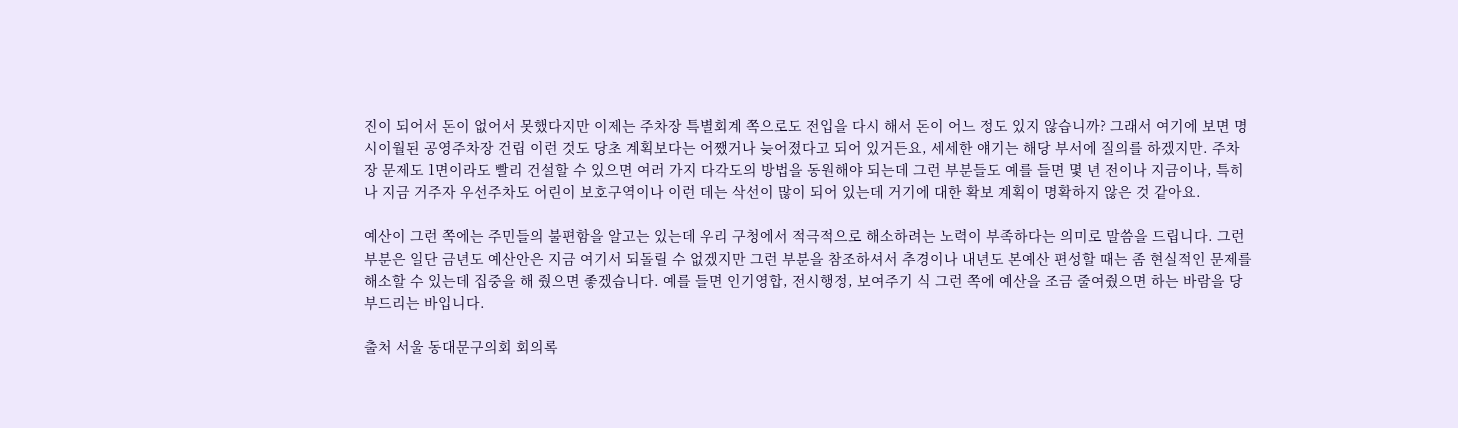진이 되어서 돈이 없어서 못했다지만 이제는 주차장 특별회계 쪽으로도 전입을 다시 해서 돈이 어느 정도 있지 않습니까? 그래서 여기에 보면 명시이월된 공영주차장 건립 이런 것도 당초 계획보다는 어쨌거나 늦어졌다고 되어 있거든요, 세세한 얘기는 해당 부서에 질의를 하겠지만. 주차장 문제도 1면이라도 빨리 건설할 수 있으면 여러 가지 다각도의 방법을 동원해야 되는데 그런 부분들도 예를 들면 몇 년 전이나 지금이나, 특히나 지금 거주자 우선주차도 어린이 보호구역이나 이런 데는 삭선이 많이 되어 있는데 거기에 대한 확보 계획이 명확하지 않은 것 같아요.

예산이 그런 쪽에는 주민들의 불편함을 알고는 있는데 우리 구청에서 적극적으로 해소하려는 노력이 부족하다는 의미로 말씀을 드립니다. 그런 부분은 일단 금년도 예산안은 지금 여기서 되돌릴 수 없겠지만 그런 부분을 참조하셔서 추경이나 내년도 본예산 편성할 때는 좀 현실적인 문제를 해소할 수 있는데 집중을 해 줬으면 좋겠습니다. 예를 들면 인기영합, 전시행정, 보여주기 식 그런 쪽에 예산을 조금 줄여줬으면 하는 바람을 당부드리는 바입니다.

출처 서울 동대문구의회 회의록